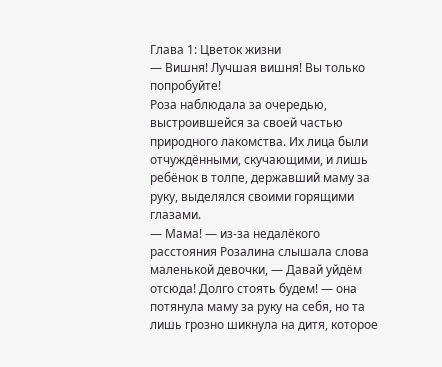Глава 1: Цветок жизни
— Вишня! Лучшая вишня! Вы только попробуйте!
Роза наблюдала за очередью, выстроившейся за своей частью природного лакомства. Их лица были отчуждёнными, скучающими, и лишь ребёнок в толпе, державший маму за руку, выделялся своими горящими глазами.
— Мама! — из-за недалёкого расстояния Розалина слышала слова маленькой девочки, — Давай уйдём отсюда! Долго стоять будем! — она потянула маму за руку на себя, но та лишь грозно шикнула на дитя, которое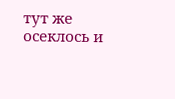тут же осеклось и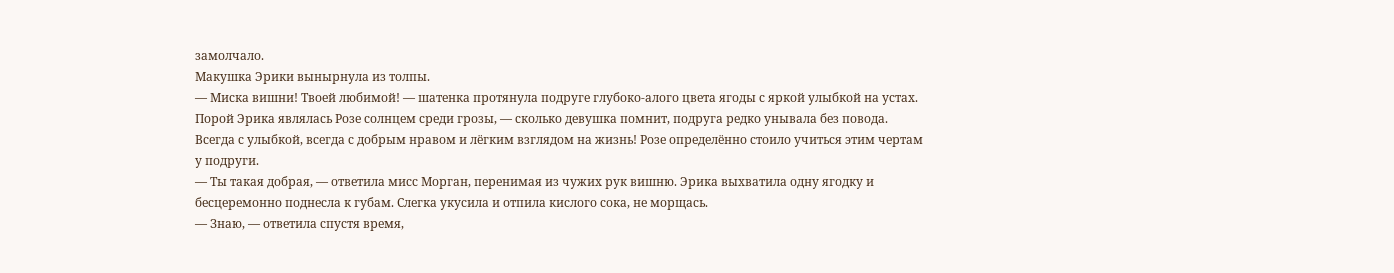замолчало.
Макушка Эрики вынырнула из толпы.
— Миска вишни! Твоей любимой! — шатенка протянула подруге глубоко-алого цвета ягоды с яркой улыбкой на устах.
Порой Эрика являлась Розе солнцем среди грозы, — сколько девушка помнит, подруга редко унывала без повода. Всегда с улыбкой, всегда с добрым нравом и лёгким взглядом на жизнь! Розе определённо стоило учиться этим чертам у подруги.
— Ты такая добрая, — ответила мисс Морган, перенимая из чужих рук вишню. Эрика выхватила одну ягодку и бесцеремонно поднесла к губам. Слегка укусила и отпила кислого сока, не морщась.
— Знаю, — ответила спустя время,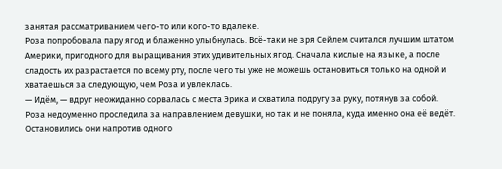занятая рассматриванием чего-то или кого-то вдалеке.
Роза попробовала пару ягод и блаженно улыбнулась. Всё-таки не зря Сейлем считался лучшим штатом Америки, пригодного для выращивания этих удивительных ягод. Сначала кислые на языке, а после сладость их разрастается по всему рту, после чего ты уже не можешь остановиться только на одной и хватаешься за следующую, чем Роза и увлеклась.
— Идём, — вдруг неожиданно сорвалась с места Эрика и схватила подругу за руку, потянув за собой. Роза недоуменно проследила за направлением девушки, но так и не поняла, куда именно она её ведёт.
Остановились они напротив одного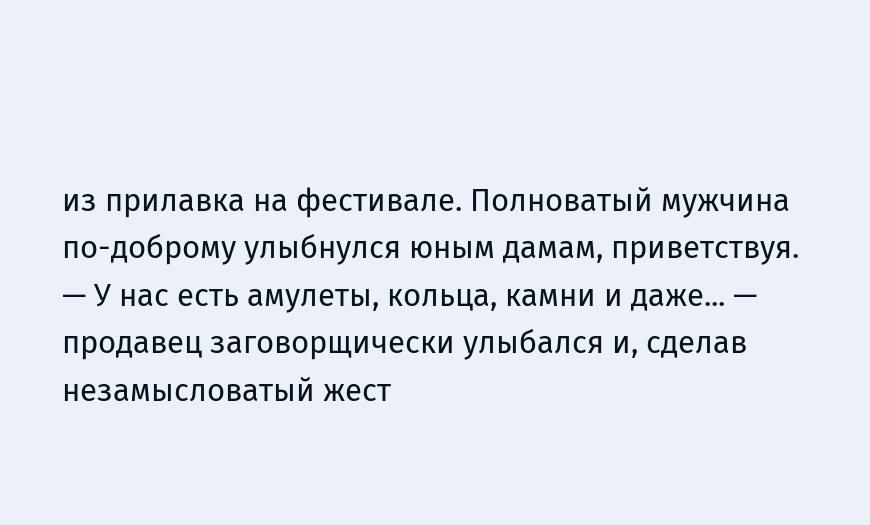из прилавка на фестивале. Полноватый мужчина по-доброму улыбнулся юным дамам, приветствуя.
— У нас есть амулеты, кольца, камни и даже... — продавец заговорщически улыбался и, сделав незамысловатый жест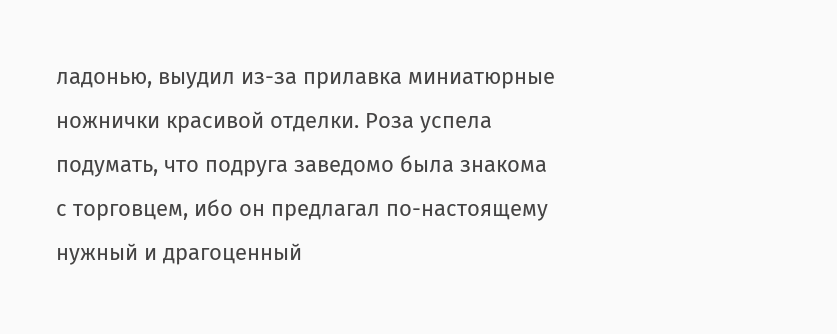ладонью, выудил из-за прилавка миниатюрные ножнички красивой отделки. Роза успела подумать, что подруга заведомо была знакома с торговцем, ибо он предлагал по-настоящему нужный и драгоценный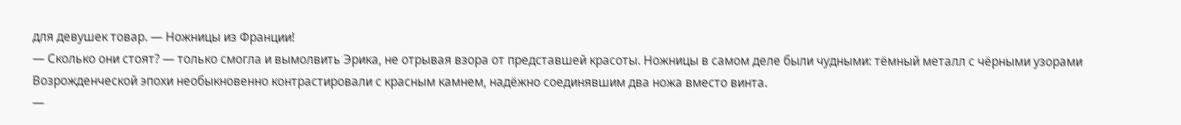для девушек товар. — Ножницы из Франции!
— Сколько они стоят? — только смогла и вымолвить Эрика, не отрывая взора от представшей красоты. Ножницы в самом деле были чудными: тёмный металл с чёрными узорами Возрожденческой эпохи необыкновенно контрастировали с красным камнем, надёжно соединявшим два ножа вместо винта.
—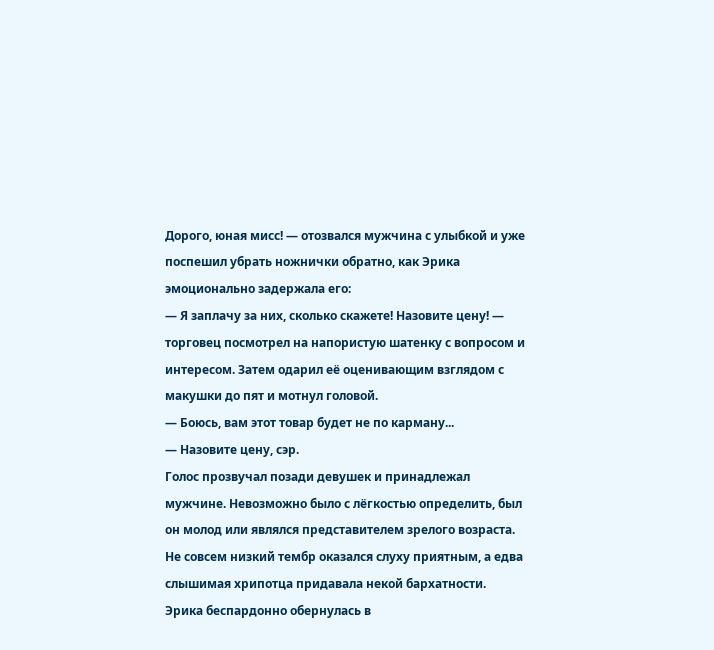Дорого, юная мисс! — отозвался мужчина с улыбкой и уже поспешил убрать ножнички обратно, как Эрика эмоционально задержала его:
— Я заплачу за них, сколько скажете! Назовите цену! — торговец посмотрел на напористую шатенку с вопросом и интересом. Затем одарил её оценивающим взглядом с макушки до пят и мотнул головой.
— Боюсь, вам этот товар будет не по карману...
— Назовите цену, сэр.
Голос прозвучал позади девушек и принадлежал мужчине. Невозможно было с лёгкостью определить, был он молод или являлся представителем зрелого возраста. Не совсем низкий тембр оказался слуху приятным, а едва слышимая хрипотца придавала некой бархатности.
Эрика беспардонно обернулась в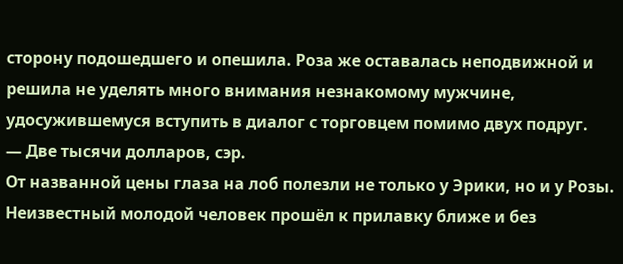сторону подошедшего и опешила. Роза же оставалась неподвижной и решила не уделять много внимания незнакомому мужчине, удосужившемуся вступить в диалог с торговцем помимо двух подруг.
— Две тысячи долларов, сэр.
От названной цены глаза на лоб полезли не только у Эрики, но и у Розы.
Неизвестный молодой человек прошёл к прилавку ближе и без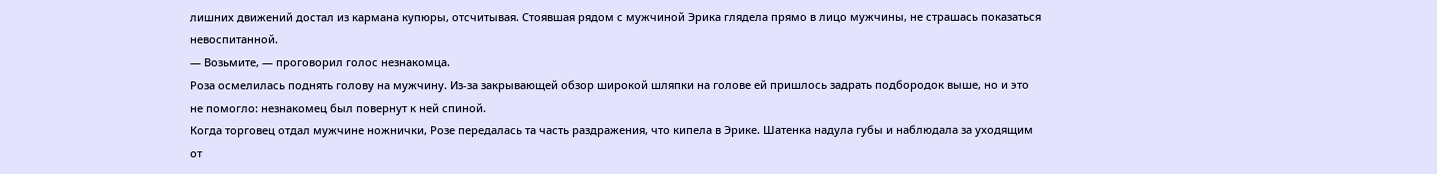лишних движений достал из кармана купюры, отсчитывая. Стоявшая рядом с мужчиной Эрика глядела прямо в лицо мужчины, не страшась показаться невоспитанной.
— Возьмите, — проговорил голос незнакомца.
Роза осмелилась поднять голову на мужчину. Из-за закрывающей обзор широкой шляпки на голове ей пришлось задрать подбородок выше, но и это не помогло: незнакомец был повернут к ней спиной.
Когда торговец отдал мужчине ножнички, Розе передалась та часть раздражения, что кипела в Эрике. Шатенка надула губы и наблюдала за уходящим от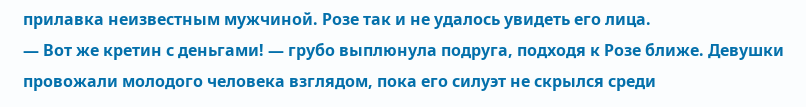прилавка неизвестным мужчиной. Розе так и не удалось увидеть его лица.
— Вот же кретин с деньгами! — грубо выплюнула подруга, подходя к Розе ближе. Девушки провожали молодого человека взглядом, пока его силуэт не скрылся среди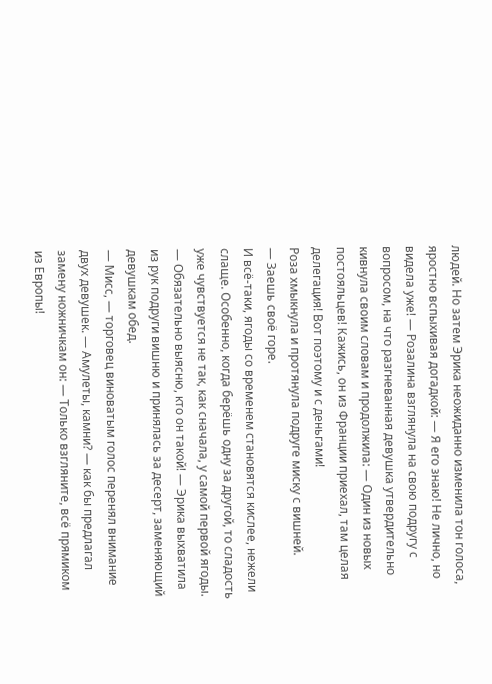людей. Но затем Эрика неожиданно изменила тон голоса, яростно вспыхивая догадкой: — Я его знаю! Не лично, но видела уже! — Розалина взглянула на свою подругу с вопросом, на что разгневанная девушка утвердительно кивнула своим словам и продолжила: — Один из новых постояльцев! Кажись, он из Франции приехал, там целая делегация! Вот поэтому и с деньгами!
Роза хмыкнула и протянула подруге миску с вишней.
— Заешь своё горе.
И всё-таки, ягоды со временем становятся кислее, нежели слаще. Особенно, когда берёшь одну за другой, то сладость уже чувствуется не так, как сначала, у самой первой ягоды.
— Обязательно выясню, кто он такой! — Эрика выхватила из рук подруги вишню и принялась за десерт, заменяющий девушкам обед.
— Мисс, — торговец виноватым голос перенял внимание двух девушек. — Амулеты, камни? — как бы предлагал замену ножничкам он: — Только взгляните, всё прямиком из Европы!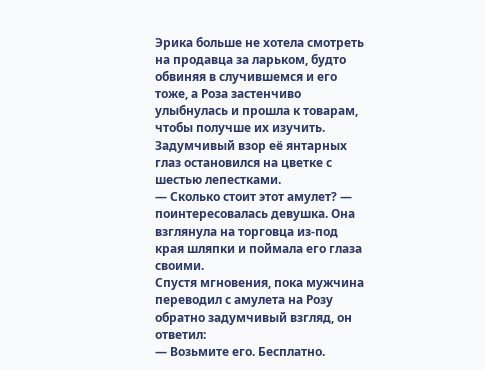Эрика больше не хотела смотреть на продавца за ларьком, будто обвиняя в случившемся и его тоже, а Роза застенчиво улыбнулась и прошла к товарам, чтобы получше их изучить.
Задумчивый взор её янтарных глаз остановился на цветке с шестью лепестками.
— Сколько стоит этот амулет? — поинтересовалась девушка. Она взглянула на торговца из-под края шляпки и поймала его глаза своими.
Спустя мгновения, пока мужчина переводил с амулета на Розу обратно задумчивый взгляд, он ответил:
— Возьмите его. Бесплатно.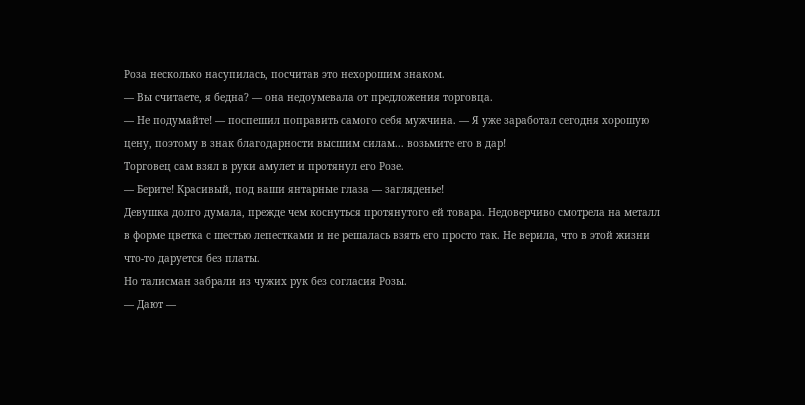Роза несколько насупилась, посчитав это нехорошим знаком.
— Вы считаете, я бедна? — она недоумевала от предложения торговца.
— Не подумайте! — поспешил поправить самого себя мужчина. — Я уже заработал сегодня хорошую цену, поэтому в знак благодарности высшим силам... возьмите его в дар!
Торговец сам взял в руки амулет и протянул его Розе.
— Берите! Красивый, под ваши янтарные глаза — загляденье!
Девушка долго думала, прежде чем коснуться протянутого ей товара. Недоверчиво смотрела на металл в форме цветка с шестью лепестками и не решалась взять его просто так. Не верила, что в этой жизни что-то даруется без платы.
Но талисман забрали из чужих рук без согласия Розы.
— Дают —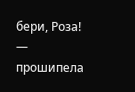бери, Роза! — прошипела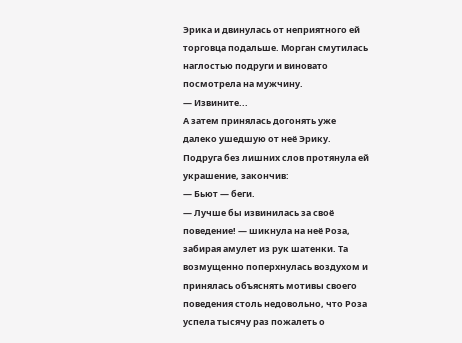Эрика и двинулась от неприятного ей торговца подальше. Морган смутилась наглостью подруги и виновато посмотрела на мужчину.
— Извините...
А затем принялась догонять уже далеко ушедшую от неё Эрику. Подруга без лишних слов протянула ей украшение, закончив:
— Бьют — беги.
— Лучше бы извинилась за своё поведение! — шикнула на неё Роза, забирая амулет из рук шатенки. Та возмущенно поперхнулась воздухом и принялась объяснять мотивы своего поведения столь недовольно, что Роза успела тысячу раз пожалеть о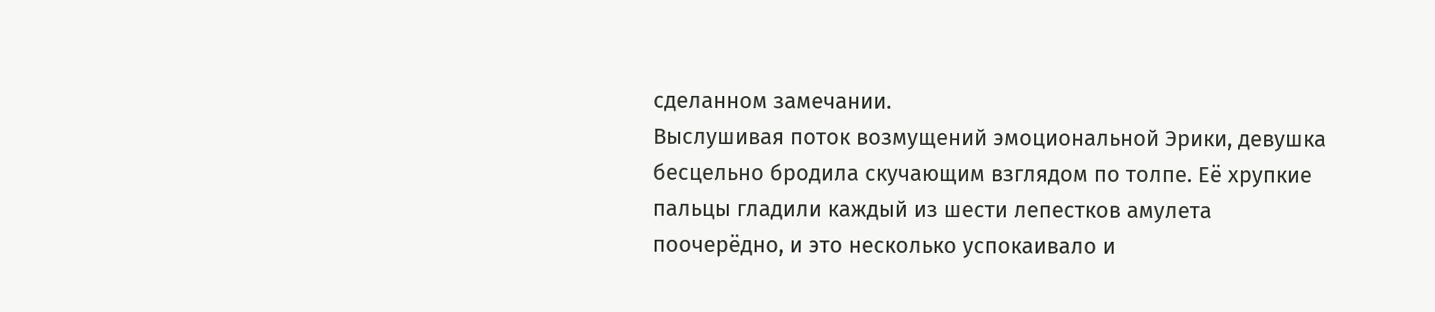сделанном замечании.
Выслушивая поток возмущений эмоциональной Эрики, девушка бесцельно бродила скучающим взглядом по толпе. Её хрупкие пальцы гладили каждый из шести лепестков амулета поочерёдно, и это несколько успокаивало и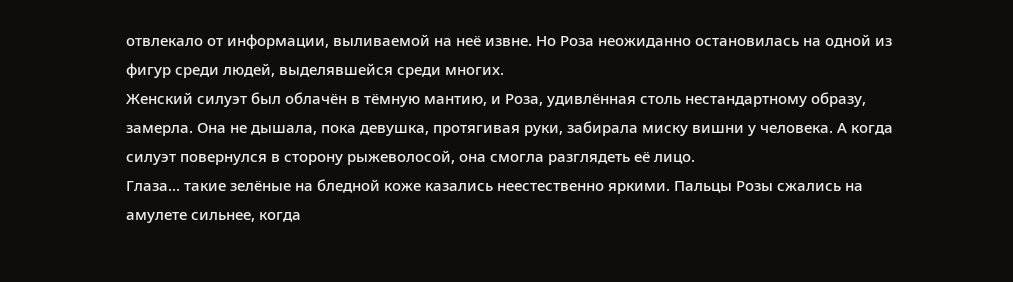отвлекало от информации, выливаемой на неё извне. Но Роза неожиданно остановилась на одной из фигур среди людей, выделявшейся среди многих.
Женский силуэт был облачён в тёмную мантию, и Роза, удивлённая столь нестандартному образу, замерла. Она не дышала, пока девушка, протягивая руки, забирала миску вишни у человека. А когда силуэт повернулся в сторону рыжеволосой, она смогла разглядеть её лицо.
Глаза... такие зелёные на бледной коже казались неестественно яркими. Пальцы Розы сжались на амулете сильнее, когда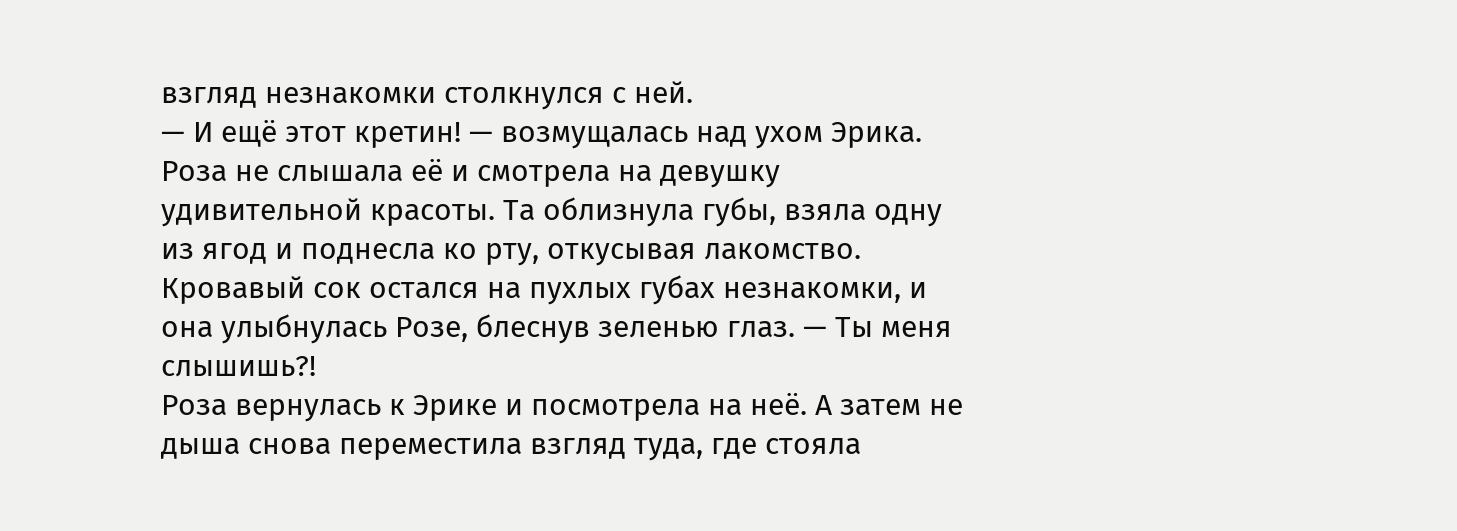взгляд незнакомки столкнулся с ней.
— И ещё этот кретин! — возмущалась над ухом Эрика. Роза не слышала её и смотрела на девушку удивительной красоты. Та облизнула губы, взяла одну из ягод и поднесла ко рту, откусывая лакомство. Кровавый сок остался на пухлых губах незнакомки, и она улыбнулась Розе, блеснув зеленью глаз. — Ты меня слышишь?!
Роза вернулась к Эрике и посмотрела на неё. А затем не дыша снова переместила взгляд туда, где стояла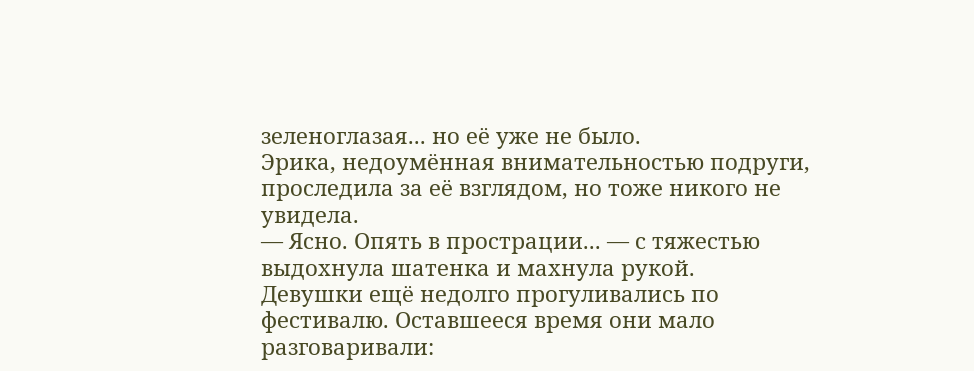зеленоглазая... но её уже не было.
Эрика, недоумённая внимательностью подруги, проследила за её взглядом, но тоже никого не увидела.
— Ясно. Опять в прострации... — с тяжестью выдохнула шатенка и махнула рукой.
Девушки ещё недолго прогуливались по фестивалю. Оставшееся время они мало разговаривали: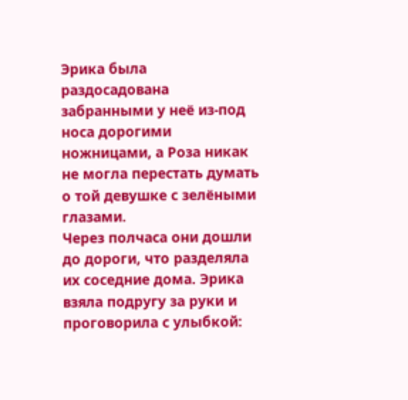Эрика была раздосадована забранными у неё из-под носа дорогими ножницами, а Роза никак не могла перестать думать о той девушке с зелёными глазами.
Через полчаса они дошли до дороги, что разделяла их соседние дома. Эрика взяла подругу за руки и проговорила с улыбкой: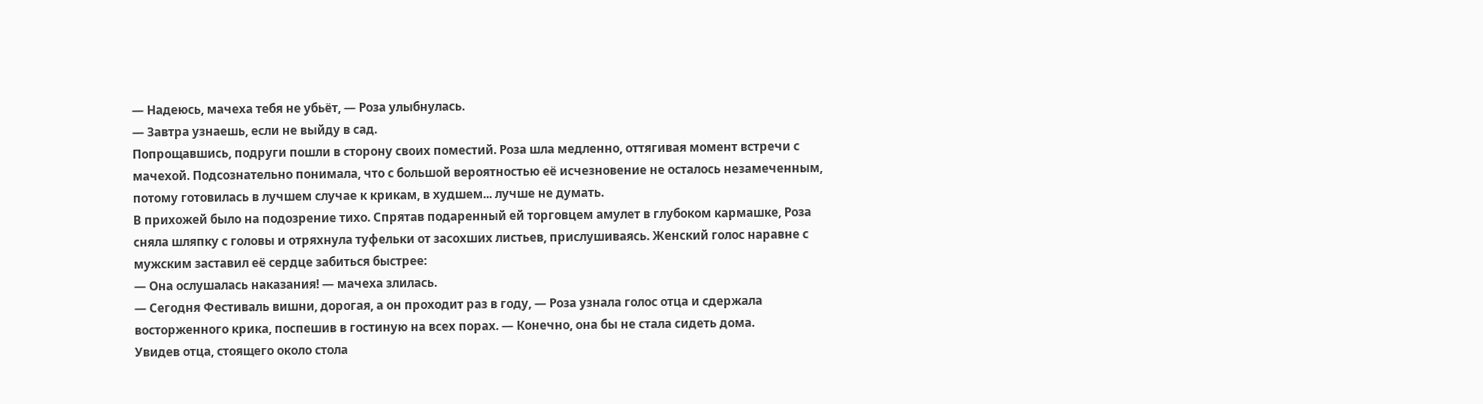— Надеюсь, мачеха тебя не убьёт, — Роза улыбнулась.
— Завтра узнаешь, если не выйду в сад.
Попрощавшись, подруги пошли в сторону своих поместий. Роза шла медленно, оттягивая момент встречи с мачехой. Подсознательно понимала, что с большой вероятностью её исчезновение не осталось незамеченным, потому готовилась в лучшем случае к крикам, в худшем... лучше не думать.
В прихожей было на подозрение тихо. Спрятав подаренный ей торговцем амулет в глубоком кармашке, Роза сняла шляпку с головы и отряхнула туфельки от засохших листьев, прислушиваясь. Женский голос наравне с мужским заставил её сердце забиться быстрее:
— Она ослушалась наказания! — мачеха злилась.
— Сегодня Фестиваль вишни, дорогая, а он проходит раз в году, — Роза узнала голос отца и сдержала восторженного крика, поспешив в гостиную на всех порах. — Конечно, она бы не стала сидеть дома.
Увидев отца, стоящего около стола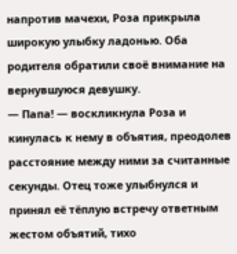напротив мачехи, Роза прикрыла широкую улыбку ладонью. Оба родителя обратили своё внимание на вернувшуюся девушку.
— Папа! — воскликнула Роза и кинулась к нему в объятия, преодолев расстояние между ними за считанные секунды. Отец тоже улыбнулся и принял её тёплую встречу ответным жестом объятий, тихо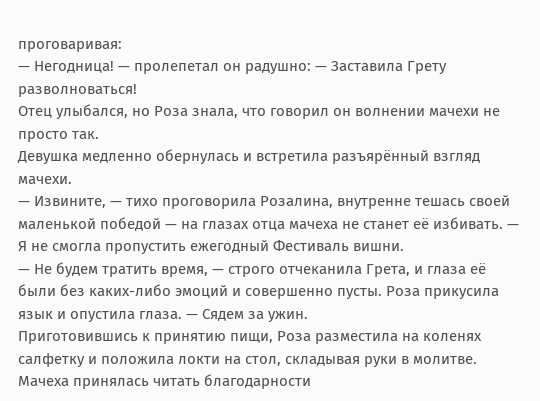проговаривая:
— Негодница! — пролепетал он радушно: — Заставила Грету разволноваться!
Отец улыбался, но Роза знала, что говорил он волнении мачехи не просто так.
Девушка медленно обернулась и встретила разъярённый взгляд мачехи.
— Извините, — тихо проговорила Розалина, внутренне тешась своей маленькой победой — на глазах отца мачеха не станет её избивать. — Я не смогла пропустить ежегодный Фестиваль вишни.
— Не будем тратить время, — строго отчеканила Грета, и глаза её были без каких-либо эмоций и совершенно пусты. Роза прикусила язык и опустила глаза. — Сядем за ужин.
Приготовившись к принятию пищи, Роза разместила на коленях салфетку и положила локти на стол, складывая руки в молитве. Мачеха принялась читать благодарности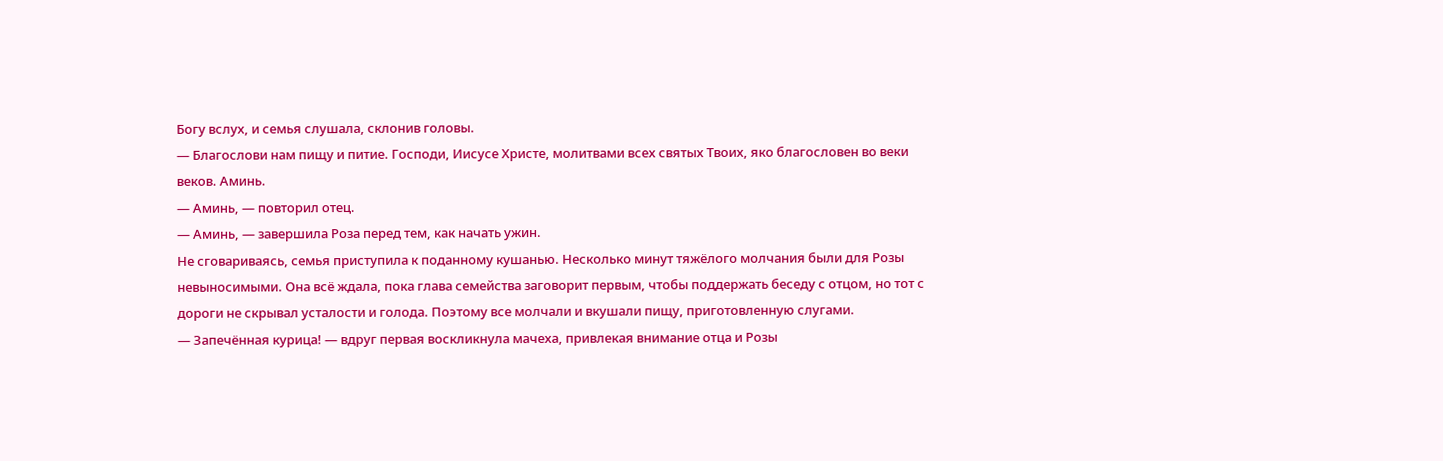Богу вслух, и семья слушала, склонив головы.
— Благослови нам пищу и питие. Господи, Иисусе Христе, молитвами всех святых Твоих, яко благословен во веки веков. Аминь.
— Аминь, — повторил отец.
— Аминь, — завершила Роза перед тем, как начать ужин.
Не сговариваясь, семья приступила к поданному кушанью. Несколько минут тяжёлого молчания были для Розы невыносимыми. Она всё ждала, пока глава семейства заговорит первым, чтобы поддержать беседу с отцом, но тот с дороги не скрывал усталости и голода. Поэтому все молчали и вкушали пищу, приготовленную слугами.
— Запечённая курица! — вдруг первая воскликнула мачеха, привлекая внимание отца и Розы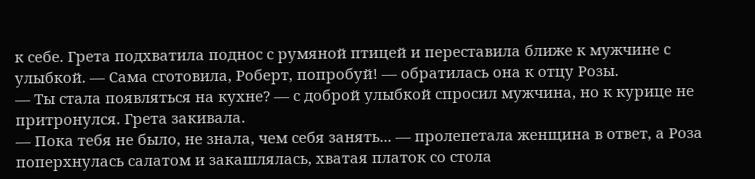к себе. Грета подхватила поднос с румяной птицей и переставила ближе к мужчине с улыбкой. — Сама сготовила, Роберт, попробуй! — обратилась она к отцу Розы.
— Ты стала появляться на кухне? — с доброй улыбкой спросил мужчина, но к курице не притронулся. Грета закивала.
— Пока тебя не было, не знала, чем себя занять... — пролепетала женщина в ответ, а Роза поперхнулась салатом и закашлялась, хватая платок со стола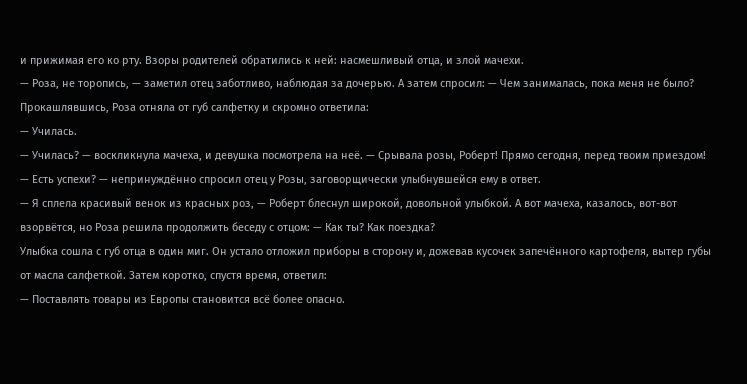и прижимая его ко рту. Взоры родителей обратились к ней: насмешливый отца, и злой мачехи.
— Роза, не торопись, — заметил отец заботливо, наблюдая за дочерью. А затем спросил: — Чем занималась, пока меня не было?
Прокашлявшись, Роза отняла от губ салфетку и скромно ответила:
— Училась.
— Училась? — воскликнула мачеха, и девушка посмотрела на неё. — Срывала розы, Роберт! Прямо сегодня, перед твоим приездом!
— Есть успехи? — непринуждённо спросил отец у Розы, заговорщически улыбнувшейся ему в ответ.
— Я сплела красивый венок из красных роз, — Роберт блеснул широкой, довольной улыбкой. А вот мачеха, казалось, вот-вот взорвётся, но Роза решила продолжить беседу с отцом: — Как ты? Как поездка?
Улыбка сошла с губ отца в один миг. Он устало отложил приборы в сторону и, дожевав кусочек запечённого картофеля, вытер губы от масла салфеткой. Затем коротко, спустя время, ответил:
— Поставлять товары из Европы становится всё более опасно.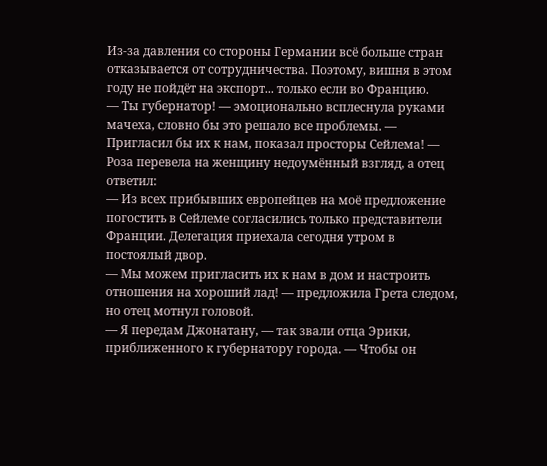Из-за давления со стороны Германии всё больше стран отказывается от сотрудничества. Поэтому, вишня в этом году не пойдёт на экспорт... только если во Францию.
— Ты губернатор! — эмоционально всплеснула руками мачеха, словно бы это решало все проблемы. — Пригласил бы их к нам, показал просторы Сейлема! — Роза перевела на женщину недоумённый взгляд, а отец ответил:
— Из всех прибывших европейцев на моё предложение погостить в Сейлеме согласились только представители Франции. Делегация приехала сегодня утром в постоялый двор.
— Мы можем пригласить их к нам в дом и настроить отношения на хороший лад! — предложила Грета следом, но отец мотнул головой.
— Я передам Джонатану, — так звали отца Эрики, приближенного к губернатору города. — Чтобы он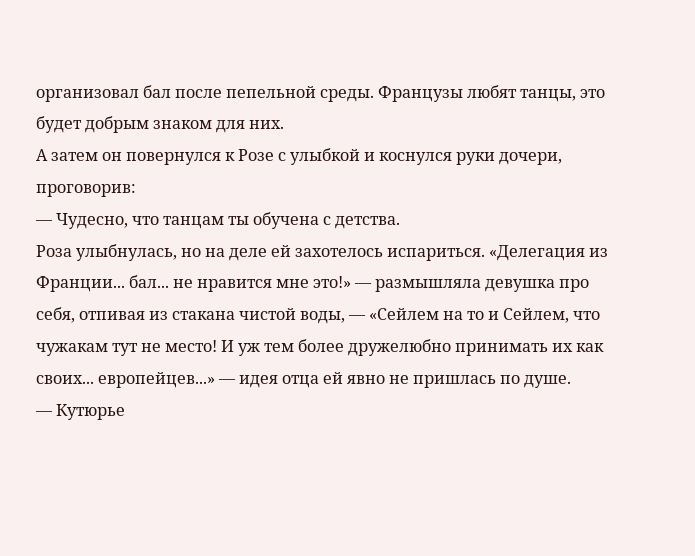организовал бал после пепельной среды. Французы любят танцы, это будет добрым знаком для них.
А затем он повернулся к Розе с улыбкой и коснулся руки дочери, проговорив:
— Чудесно, что танцам ты обучена с детства.
Роза улыбнулась, но на деле ей захотелось испариться. «Делегация из Франции... бал... не нравится мне это!» — размышляла девушка про себя, отпивая из стакана чистой воды, — «Сейлем на то и Сейлем, что чужакам тут не место! И уж тем более дружелюбно принимать их как своих... европейцев...» — идея отца ей явно не пришлась по душе.
— Кутюрье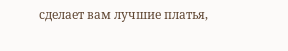сделает вам лучшие платья,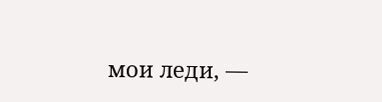мои леди, —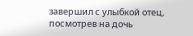завершил с улыбкой отец, посмотрев на дочь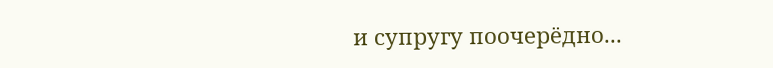и супругу поочерёдно...